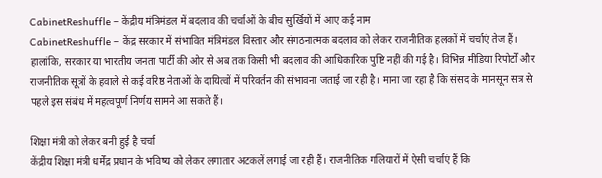CabinetReshuffle – केंद्रीय मंत्रिमंडल में बदलाव की चर्चाओं के बीच सुर्खियों में आए कई नाम
CabinetReshuffle – केंद्र सरकार में संभावित मंत्रिमंडल विस्तार और संगठनात्मक बदलाव को लेकर राजनीतिक हलकों में चर्चाएं तेज हैं। हालांकि, सरकार या भारतीय जनता पार्टी की ओर से अब तक किसी भी बदलाव की आधिकारिक पुष्टि नहीं की गई है। विभिन्न मीडिया रिपोर्टों और राजनीतिक सूत्रों के हवाले से कई वरिष्ठ नेताओं के दायित्वों में परिवर्तन की संभावना जताई जा रही है। माना जा रहा है कि संसद के मानसून सत्र से पहले इस संबंध में महत्वपूर्ण निर्णय सामने आ सकते हैं।

शिक्षा मंत्री को लेकर बनी हुई है चर्चा
केंद्रीय शिक्षा मंत्री धर्मेंद्र प्रधान के भविष्य को लेकर लगातार अटकलें लगाई जा रही हैं। राजनीतिक गलियारों में ऐसी चर्चाएं हैं कि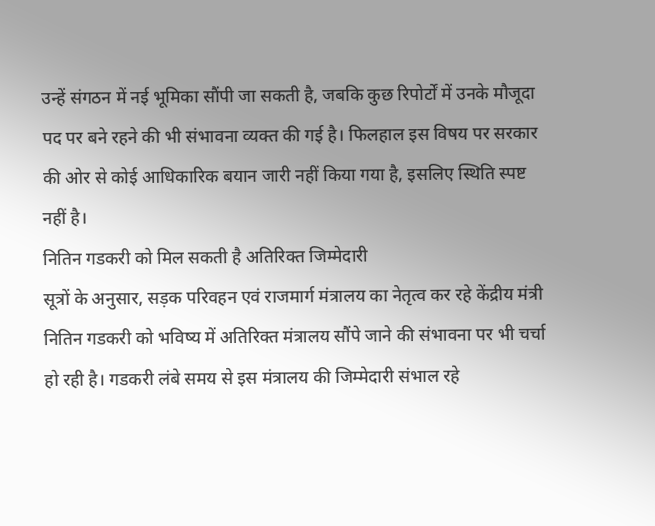उन्हें संगठन में नई भूमिका सौंपी जा सकती है, जबकि कुछ रिपोर्टों में उनके मौजूदा पद पर बने रहने की भी संभावना व्यक्त की गई है। फिलहाल इस विषय पर सरकार की ओर से कोई आधिकारिक बयान जारी नहीं किया गया है, इसलिए स्थिति स्पष्ट नहीं है।
नितिन गडकरी को मिल सकती है अतिरिक्त जिम्मेदारी
सूत्रों के अनुसार, सड़क परिवहन एवं राजमार्ग मंत्रालय का नेतृत्व कर रहे केंद्रीय मंत्री नितिन गडकरी को भविष्य में अतिरिक्त मंत्रालय सौंपे जाने की संभावना पर भी चर्चा हो रही है। गडकरी लंबे समय से इस मंत्रालय की जिम्मेदारी संभाल रहे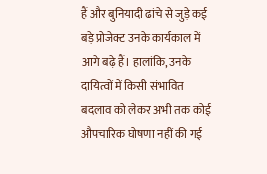हैं और बुनियादी ढांचे से जुड़े कई बड़े प्रोजेक्ट उनके कार्यकाल में आगे बढ़े हैं। हालांकि, उनके दायित्वों में किसी संभावित बदलाव को लेकर अभी तक कोई औपचारिक घोषणा नहीं की गई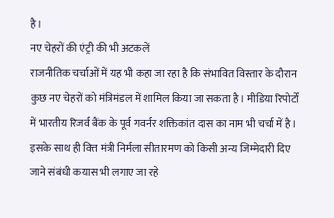है।
नए चेहरों की एंट्री की भी अटकलें
राजनीतिक चर्चाओं में यह भी कहा जा रहा है कि संभावित विस्तार के दौरान कुछ नए चेहरों को मंत्रिमंडल में शामिल किया जा सकता है। मीडिया रिपोर्टों में भारतीय रिजर्व बैंक के पूर्व गवर्नर शक्तिकांत दास का नाम भी चर्चा में है। इसके साथ ही वित्त मंत्री निर्मला सीतारमण को किसी अन्य जिम्मेदारी दिए जाने संबंधी कयास भी लगाए जा रहे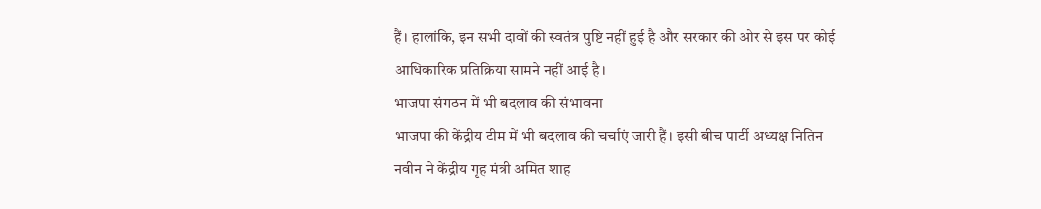हैं। हालांकि, इन सभी दावों की स्वतंत्र पुष्टि नहीं हुई है और सरकार की ओर से इस पर कोई आधिकारिक प्रतिक्रिया सामने नहीं आई है।
भाजपा संगठन में भी बदलाव की संभावना
भाजपा की केंद्रीय टीम में भी बदलाव की चर्चाएं जारी हैं। इसी बीच पार्टी अध्यक्ष नितिन नवीन ने केंद्रीय गृह मंत्री अमित शाह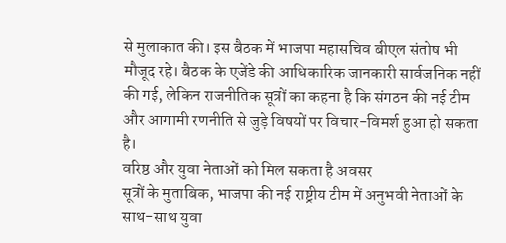से मुलाकात की। इस बैठक में भाजपा महासचिव बीएल संतोष भी मौजूद रहे। बैठक के एजेंडे की आधिकारिक जानकारी सार्वजनिक नहीं की गई, लेकिन राजनीतिक सूत्रों का कहना है कि संगठन की नई टीम और आगामी रणनीति से जुड़े विषयों पर विचार-विमर्श हुआ हो सकता है।
वरिष्ठ और युवा नेताओं को मिल सकता है अवसर
सूत्रों के मुताबिक, भाजपा की नई राष्ट्रीय टीम में अनुभवी नेताओं के साथ-साथ युवा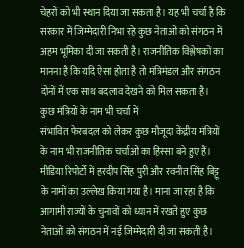चेहरों को भी स्थान दिया जा सकता है। यह भी चर्चा है कि सरकार में जिम्मेदारी निभा रहे कुछ नेताओं को संगठन में अहम भूमिका दी जा सकती है। राजनीतिक विश्लेषकों का मानना है कि यदि ऐसा होता है तो मंत्रिमंडल और संगठन दोनों में एक साथ बदलाव देखने को मिल सकता है।
कुछ मंत्रियों के नाम भी चर्चा में
संभावित फेरबदल को लेकर कुछ मौजूदा केंद्रीय मंत्रियों के नाम भी राजनीतिक चर्चाओं का हिस्सा बने हुए हैं। मीडिया रिपोर्टों में हरदीप सिंह पुरी और रवनीत सिंह बिट्टू के नामों का उल्लेख किया गया है। माना जा रहा है कि आगामी राज्यों के चुनावों को ध्यान में रखते हुए कुछ नेताओं को संगठन में नई जिम्मेदारी दी जा सकती है।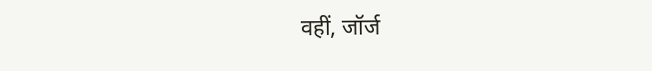वहीं, जॉर्ज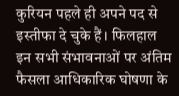कुरियन पहले ही अपने पद से इस्तीफा दे चुके हैं। फिलहाल इन सभी संभावनाओं पर अंतिम फैसला आधिकारिक घोषणा के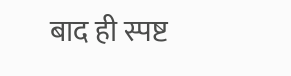बाद ही स्पष्ट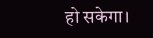हो सकेगा।